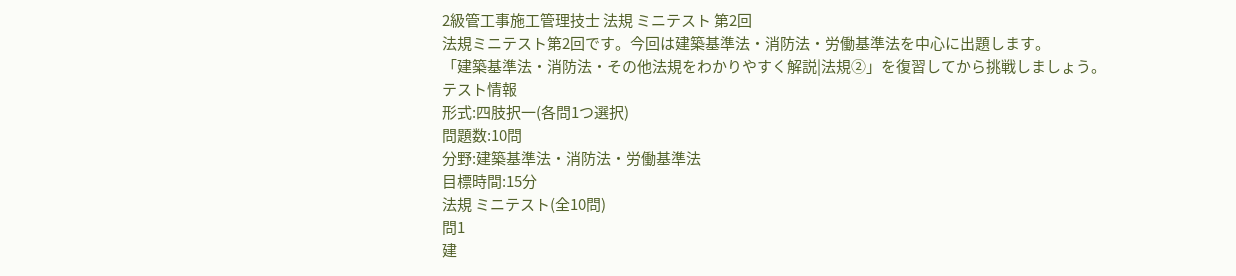2級管工事施工管理技士 法規 ミニテスト 第2回
法規ミニテスト第2回です。今回は建築基準法・消防法・労働基準法を中心に出題します。
「建築基準法・消防法・その他法規をわかりやすく解説|法規②」を復習してから挑戦しましょう。
テスト情報
形式:四肢択一(各問1つ選択)
問題数:10問
分野:建築基準法・消防法・労働基準法
目標時間:15分
法規 ミニテスト(全10問)
問1
建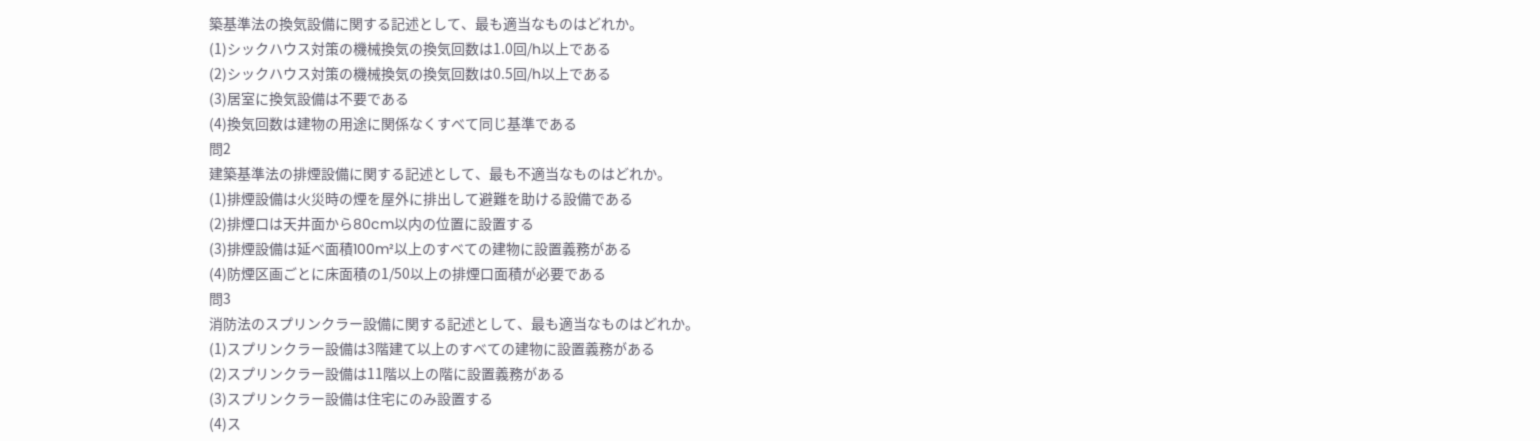築基準法の換気設備に関する記述として、最も適当なものはどれか。
(1)シックハウス対策の機械換気の換気回数は1.0回/h以上である
(2)シックハウス対策の機械換気の換気回数は0.5回/h以上である
(3)居室に換気設備は不要である
(4)換気回数は建物の用途に関係なくすべて同じ基準である
問2
建築基準法の排煙設備に関する記述として、最も不適当なものはどれか。
(1)排煙設備は火災時の煙を屋外に排出して避難を助ける設備である
(2)排煙口は天井面から80cm以内の位置に設置する
(3)排煙設備は延べ面積100m²以上のすべての建物に設置義務がある
(4)防煙区画ごとに床面積の1/50以上の排煙口面積が必要である
問3
消防法のスプリンクラー設備に関する記述として、最も適当なものはどれか。
(1)スプリンクラー設備は3階建て以上のすべての建物に設置義務がある
(2)スプリンクラー設備は11階以上の階に設置義務がある
(3)スプリンクラー設備は住宅にのみ設置する
(4)ス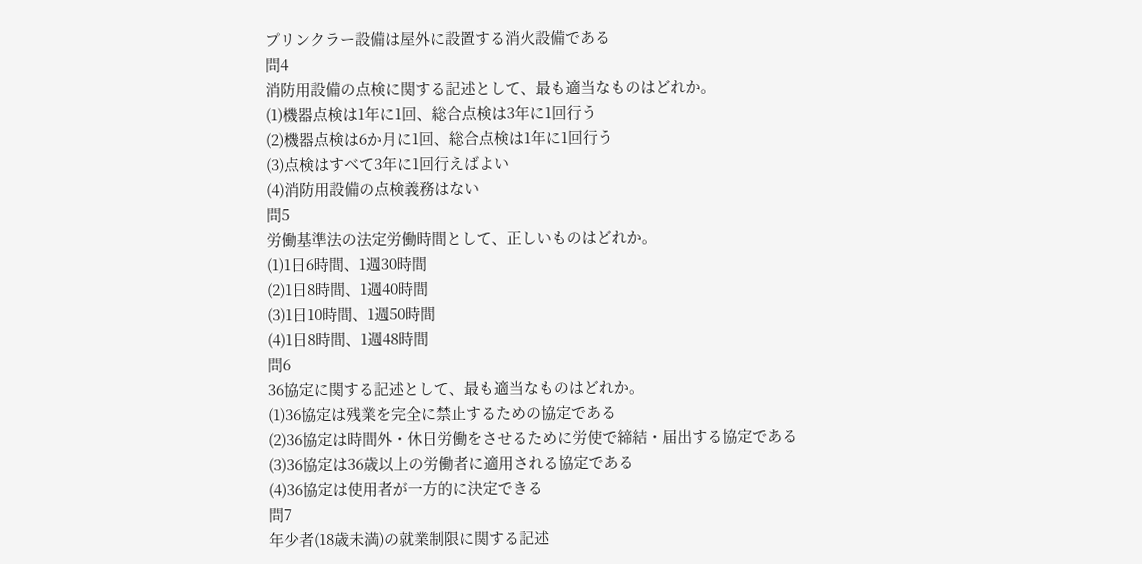プリンクラー設備は屋外に設置する消火設備である
問4
消防用設備の点検に関する記述として、最も適当なものはどれか。
(1)機器点検は1年に1回、総合点検は3年に1回行う
(2)機器点検は6か月に1回、総合点検は1年に1回行う
(3)点検はすべて3年に1回行えばよい
(4)消防用設備の点検義務はない
問5
労働基準法の法定労働時間として、正しいものはどれか。
(1)1日6時間、1週30時間
(2)1日8時間、1週40時間
(3)1日10時間、1週50時間
(4)1日8時間、1週48時間
問6
36協定に関する記述として、最も適当なものはどれか。
(1)36協定は残業を完全に禁止するための協定である
(2)36協定は時間外・休日労働をさせるために労使で締結・届出する協定である
(3)36協定は36歳以上の労働者に適用される協定である
(4)36協定は使用者が一方的に決定できる
問7
年少者(18歳未満)の就業制限に関する記述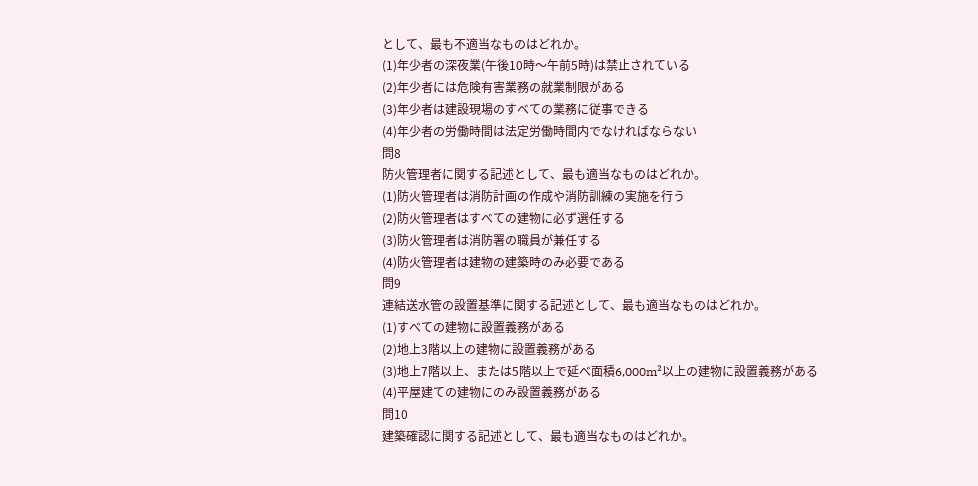として、最も不適当なものはどれか。
(1)年少者の深夜業(午後10時〜午前5時)は禁止されている
(2)年少者には危険有害業務の就業制限がある
(3)年少者は建設現場のすべての業務に従事できる
(4)年少者の労働時間は法定労働時間内でなければならない
問8
防火管理者に関する記述として、最も適当なものはどれか。
(1)防火管理者は消防計画の作成や消防訓練の実施を行う
(2)防火管理者はすべての建物に必ず選任する
(3)防火管理者は消防署の職員が兼任する
(4)防火管理者は建物の建築時のみ必要である
問9
連結送水管の設置基準に関する記述として、最も適当なものはどれか。
(1)すべての建物に設置義務がある
(2)地上3階以上の建物に設置義務がある
(3)地上7階以上、または5階以上で延べ面積6,000m²以上の建物に設置義務がある
(4)平屋建ての建物にのみ設置義務がある
問10
建築確認に関する記述として、最も適当なものはどれか。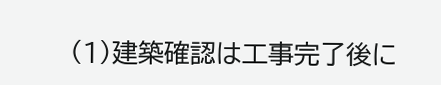(1)建築確認は工事完了後に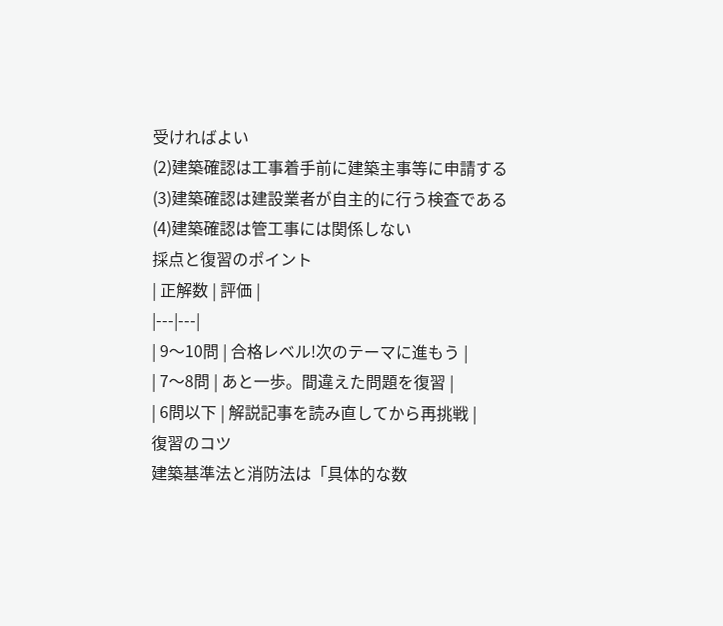受ければよい
(2)建築確認は工事着手前に建築主事等に申請する
(3)建築確認は建設業者が自主的に行う検査である
(4)建築確認は管工事には関係しない
採点と復習のポイント
| 正解数 | 評価 |
|---|---|
| 9〜10問 | 合格レベル!次のテーマに進もう |
| 7〜8問 | あと一歩。間違えた問題を復習 |
| 6問以下 | 解説記事を読み直してから再挑戦 |
復習のコツ
建築基準法と消防法は「具体的な数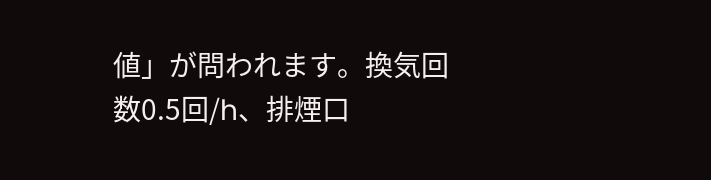値」が問われます。換気回数0.5回/h、排煙口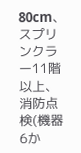80cm、スプリンクラー11階以上、消防点検(機器6か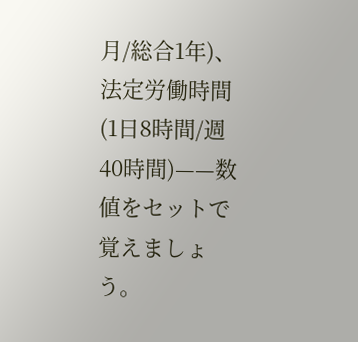月/総合1年)、法定労働時間(1日8時間/週40時間)——数値をセットで覚えましょう。